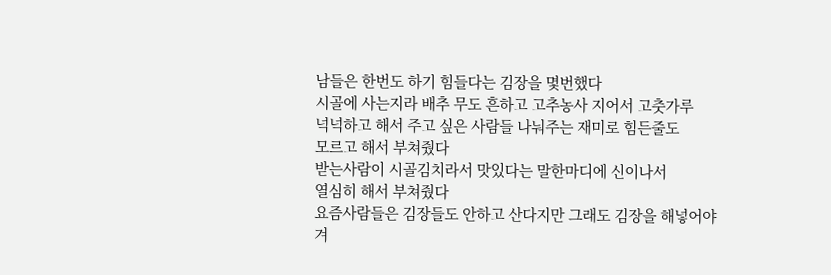남들은 한번도 하기 힘들다는 김장을 몇번했다
시골에 사는지라 배추 무도 흔하고 고추농사 지어서 고춧가루
넉넉하고 해서 주고 싶은 사람들 나눠주는 재미로 힘든줄도
모르고 해서 부쳐줬다
받는사람이 시골김치라서 맛있다는 말한마디에 신이나서
열심히 해서 부쳐줬다
요즘사람들은 김장들도 안하고 산다지만 그래도 김장을 해넣어야
겨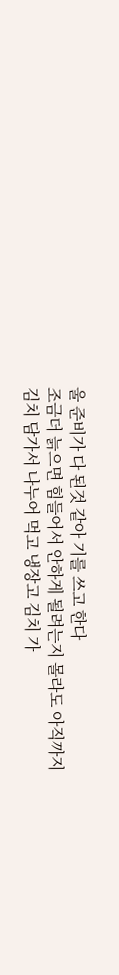울 준비가 다 된것 같아 기를 쓰고 한다
조금더 늙으면 힘들어서 안하게 될려는지 몰라도 아직까지
김치 담가서 나누어 먹고 냉장고 김치 가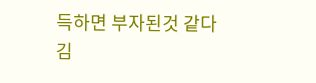득하면 부자된것 같다
김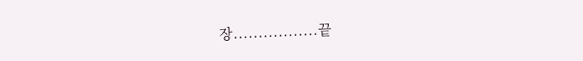장.................끝